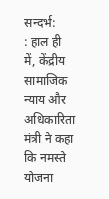सन्दर्भ:
: हाल ही में, केंद्रीय सामाजिक न्याय और अधिकारिता मंत्री ने कहा कि नमस्ते योजना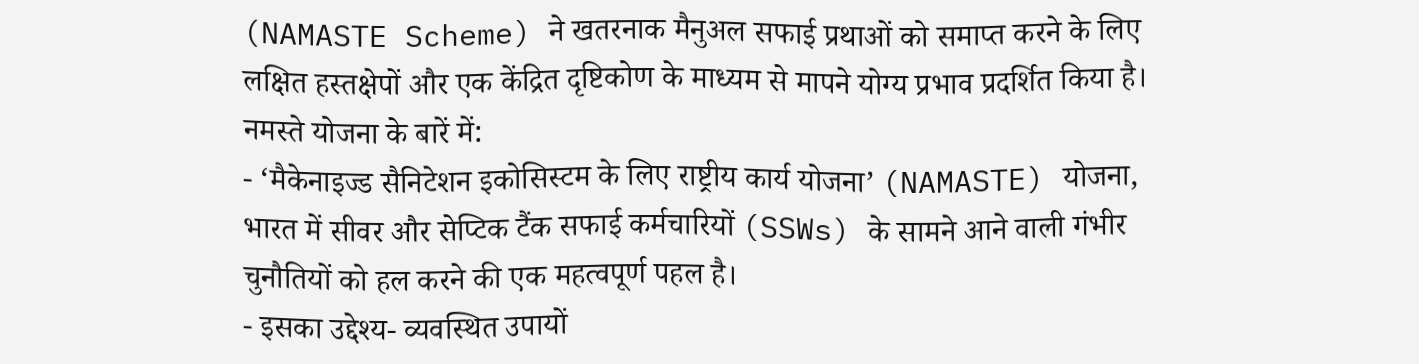(NAMASTE Scheme) ने खतरनाक मैनुअल सफाई प्रथाओं को समाप्त करने के लिए लक्षित हस्तक्षेपों और एक केंद्रित दृष्टिकोण के माध्यम से मापने योग्य प्रभाव प्रदर्शित किया है।
नमस्ते योजना के बारें में:
- ‘मैकेनाइज्ड सैनिटेशन इकोसिस्टम के लिए राष्ट्रीय कार्य योजना’ (NAMASTE) योजना, भारत में सीवर और सेप्टिक टैंक सफाई कर्मचारियों (SSWs) के सामने आने वाली गंभीर चुनौतियों को हल करने की एक महत्वपूर्ण पहल है।
- इसका उद्देश्य- व्यवस्थित उपायों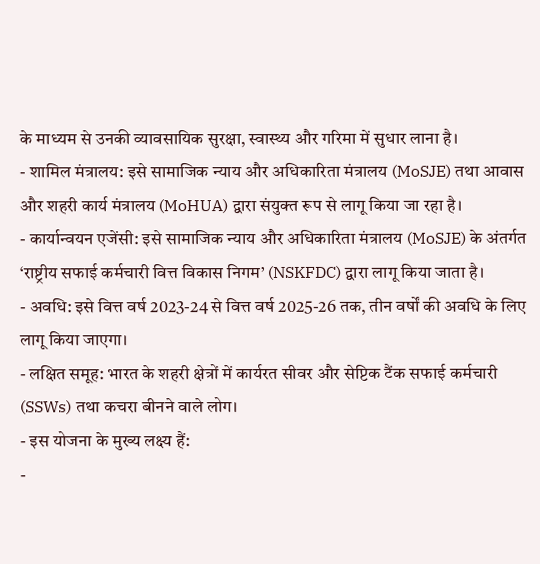के माध्यम से उनकी व्यावसायिक सुरक्षा, स्वास्थ्य और गरिमा में सुधार लाना है।
- शामिल मंत्रालय: इसे सामाजिक न्याय और अधिकारिता मंत्रालय (MoSJE) तथा आवास और शहरी कार्य मंत्रालय (MoHUA) द्वारा संयुक्त रूप से लागू किया जा रहा है।
- कार्यान्वयन एजेंसी: इसे सामाजिक न्याय और अधिकारिता मंत्रालय (MoSJE) के अंतर्गत ‘राष्ट्रीय सफाई कर्मचारी वित्त विकास निगम’ (NSKFDC) द्वारा लागू किया जाता है।
- अवधि: इसे वित्त वर्ष 2023-24 से वित्त वर्ष 2025-26 तक, तीन वर्षों की अवधि के लिए लागू किया जाएगा।
- लक्षित समूह: भारत के शहरी क्षेत्रों में कार्यरत सीवर और सेप्टिक टैंक सफाई कर्मचारी (SSWs) तथा कचरा बीनने वाले लोग।
- इस योजना के मुख्य लक्ष्य हैं:
-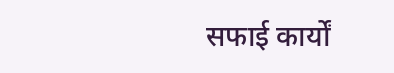सफाई कार्यों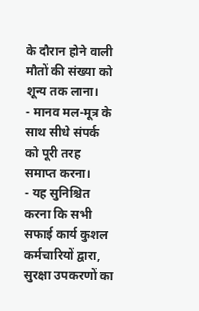के दौरान होने वाली मौतों की संख्या को शून्य तक लाना।
- मानव मल-मूत्र के साथ सीधे संपर्क को पूरी तरह समाप्त करना।
- यह सुनिश्चित करना कि सभी सफाई कार्य कुशल कर्मचारियों द्वारा, सुरक्षा उपकरणों का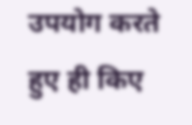उपयोग करते हुए ही किए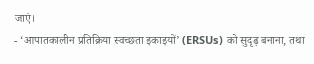जाएं।
- ‘आपातकालीन प्रतिक्रिया स्वच्छता इकाइयों’ (ERSUs) को सुदृढ़ बनाना, तथा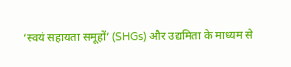‘स्वयं सहायता समूहों’ (SHGs) और उद्यमिता के माध्यम से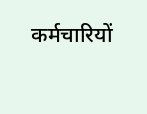कर्मचारियों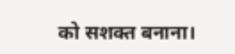को सशक्त बनाना।